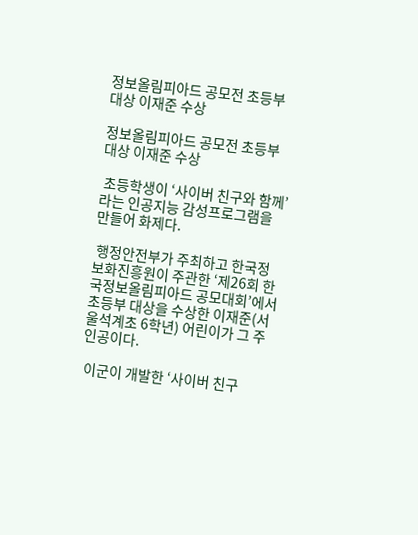정보올림피아드 공모전 초등부 대상 이재준 수상

정보올림피아드 공모전 초등부 대상 이재준 수상

 초등학생이 ‘사이버 친구와 함께’라는 인공지능 감성프로그램을 만들어 화제다.

 행정안전부가 주최하고 한국정보화진흥원이 주관한 ‘제26회 한국정보올림피아드 공모대회’에서 초등부 대상을 수상한 이재준(서울석계초 6학년) 어린이가 그 주인공이다.

 이군이 개발한 ‘사이버 친구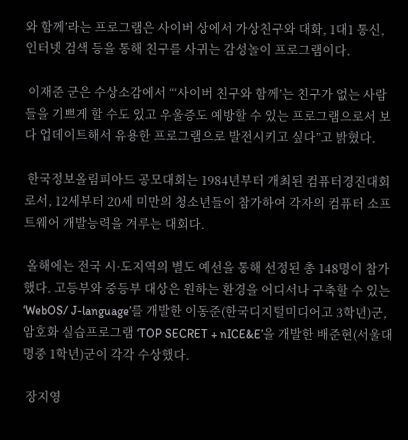와 함께’라는 프로그램은 사이버 상에서 가상친구와 대화, 1대1 통신, 인터넷 검색 등을 통해 친구를 사귀는 감성놀이 프로그램이다.

 이재준 군은 수상소감에서 “‘사이버 친구와 함께’는 친구가 없는 사람들을 기쁘게 할 수도 있고 우울증도 예방할 수 있는 프로그램으로서 보다 업데이트해서 유용한 프로그램으로 발전시키고 싶다”고 밝혔다.

 한국정보올림피아드 공모대회는 1984년부터 개최된 컴퓨터경진대회로서, 12세부터 20세 미만의 청소년들이 참가하여 각자의 컴퓨터 소프트웨어 개발능력을 겨루는 대회다.

 올해에는 전국 시·도지역의 별도 예선을 통해 선정된 총 148명이 참가했다. 고등부와 중등부 대상은 원하는 환경을 어디서나 구축할 수 있는 ‘WebOS/ J-language’를 개발한 이동준(한국디지털미디어고 3학년)군, 암호화 실습프로그램 ‘TOP SECRET + nICE&E’을 개발한 배준현(서울대명중 1학년)군이 각각 수상했다.

 장지영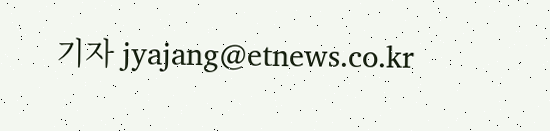기자 jyajang@etnews.co.kr